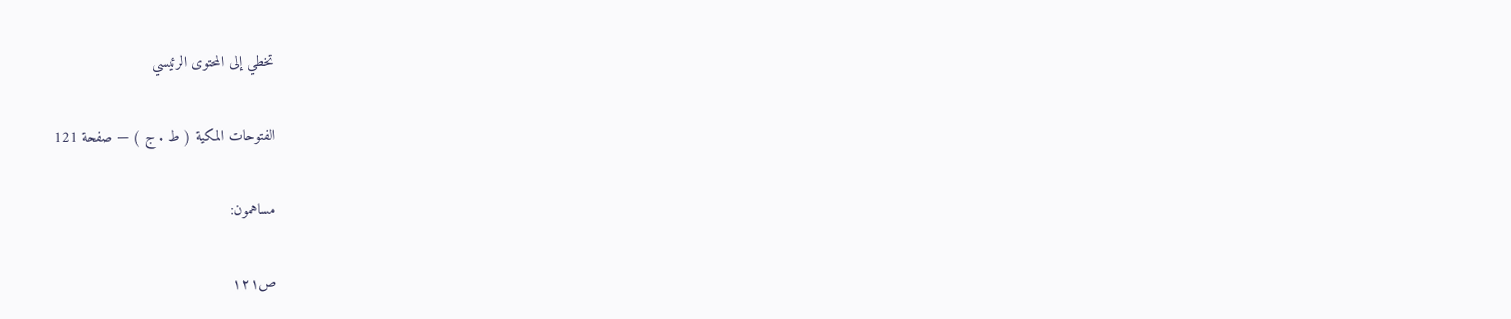تخطي إلى المحتوى الرئيسي

الفتوحات المكية ( ط . ج ) — صفحة 121

مساهمون:

ص١٢١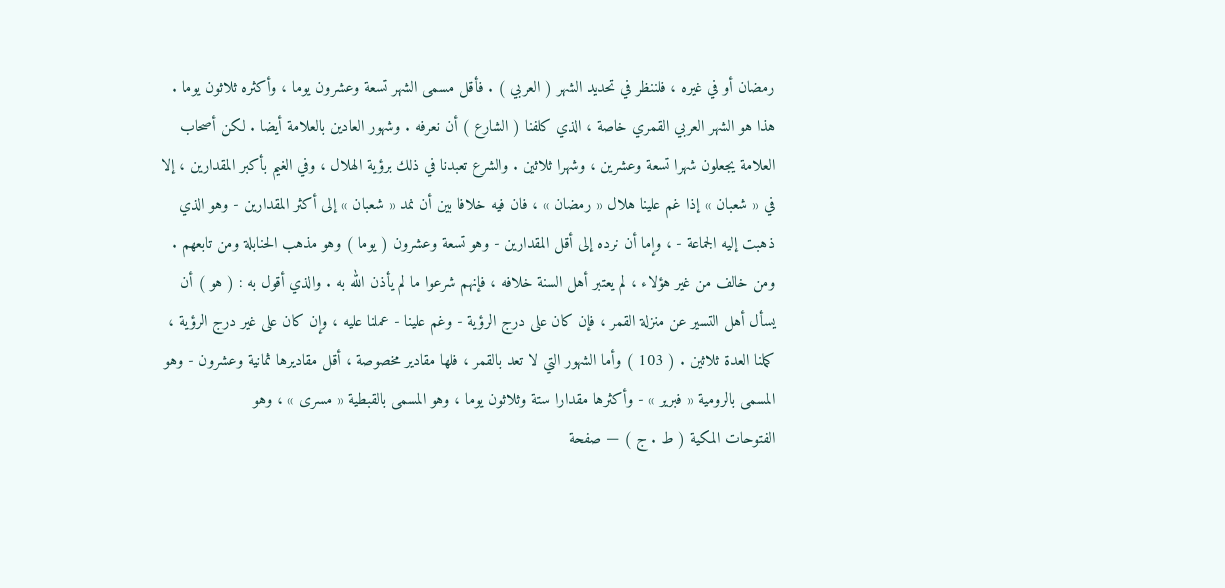رمضان أو في غيره ، فلننظر في تحديد الشهر ( العربي ) . فأقل مسمى الشهر تسعة وعشرون يوما ، وأكثره ثلاثون يوما . هذا هو الشهر العربي القمري خاصة ، الذي كلفنا ( الشارع ) أن نعرفه . وشهور العادين بالعلامة أيضا . لكن أصحاب العلامة يجعلون شهرا تسعة وعشرين ، وشهرا ثلاثين . والشرع تعبدنا في ذلك برؤية الهلال ، وفي الغيم بأكبر المقدارين ، إلا في « شعبان » إذا غم علينا هلال « رمضان » ، فان فيه خلافا بين أن نمد « شعبان » إلى أكثر المقدارين - وهو الذي ذهبت إليه الجماعة - ، وإما أن نرده إلى أقل المقدارين - وهو تسعة وعشرون ( يوما ) وهو مذهب الحنابلة ومن تابعهم . ومن خالف من غير هؤلاء ، لم يعتبر أهل السنة خلافه ، فإنهم شرعوا ما لم يأذن الله به . والذي أقول به : ( هو ) أن يسأل أهل التسير عن منزلة القمر ، فإن كان على درج الرؤية - وغم علينا - عملنا عليه ، وإن كان على غير درج الرؤية ، كملنا العدة ثلاثين . ( 103 ) وأما الشهور التي لا تعد بالقمر ، فلها مقادير مخصوصة ، أقل مقاديرها ثمانية وعشرون - وهو المسمى بالرومية « فبرير » - وأكثرها مقدارا ستة وثلاثون يوما ، وهو المسمى بالقبطية « مسرى » ، وهو
الفتوحات المكية ( ط . ج ) — صفحة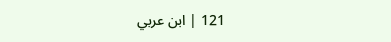121 | ابن عربي